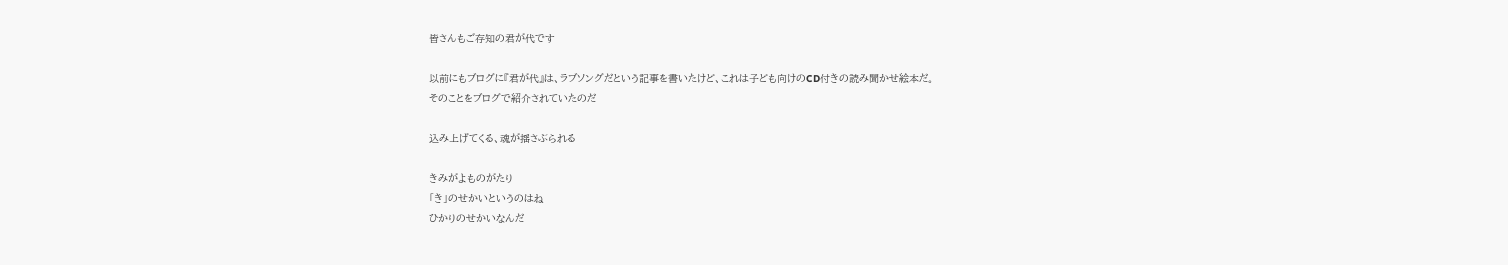皆さんもご存知の君が代です

以前にもブログに『君が代』は、ラブソングだという記事を書いたけど、これは子ども向けのCD付きの読み聞かせ絵本だ。
そのことをブログで紹介されていたのだ

込み上げてくる、魂が揺さぶられる

きみがよものがたり
「き」のせかいというのはね
ひかりのせかいなんだ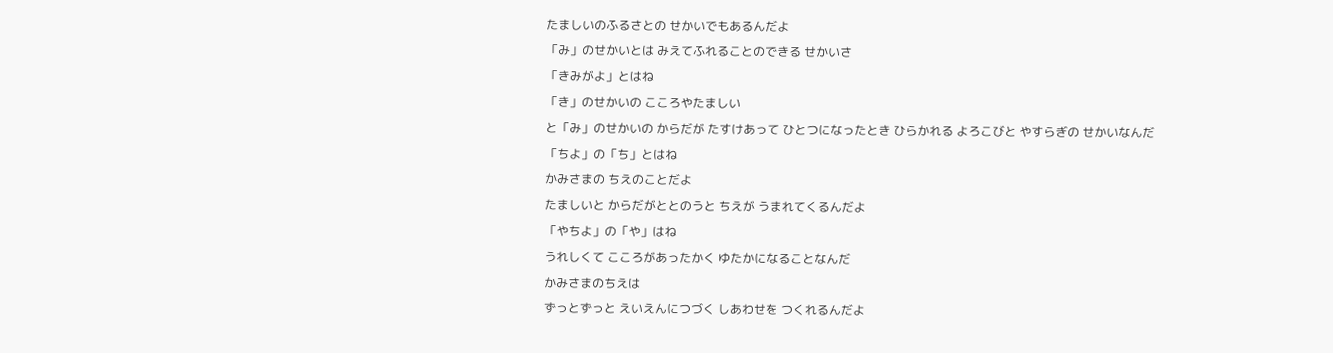たましいのふるさとの せかいでもあるんだよ
「み」のせかいとは みえてふれることのできる せかいさ
「きみがよ」とはね
「き」のせかいの こころやたましい
と「み」のせかいの からだが たすけあって ひとつになったとき ひらかれる よろこびと やすらぎの せかいなんだ
「ちよ」の「ち」とはね
かみさまの ちえのことだよ
たましいと からだがととのうと ちえが うまれてくるんだよ
「やちよ」の「や」はね
うれしくて こころがあったかく ゆたかになることなんだ
かみさまのちえは
ずっとずっと えいえんにつづく しあわせを つくれるんだよ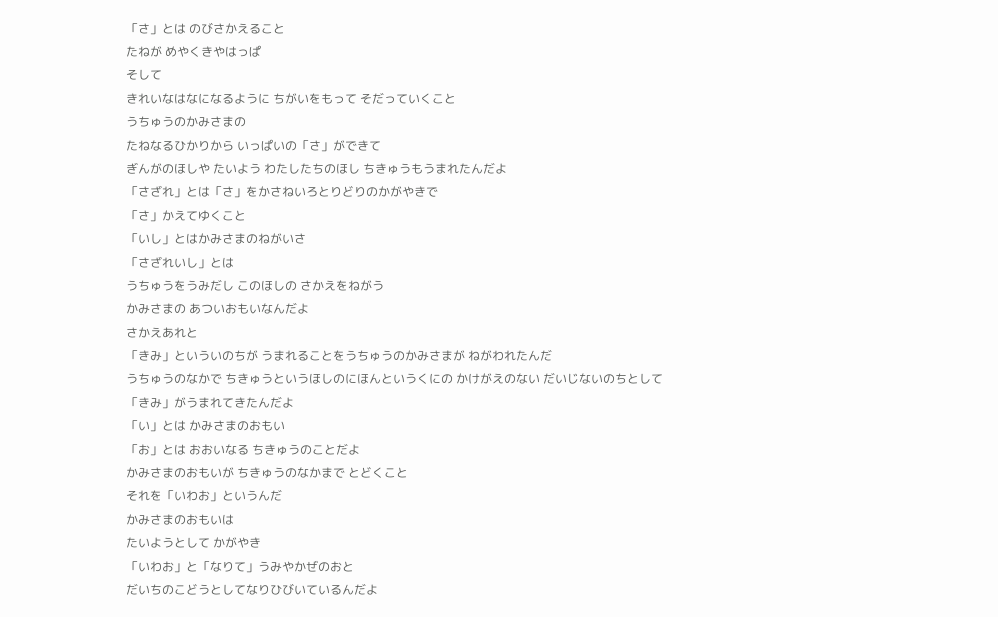「さ」とは のびさかえること
たねが めやくきやはっぱ
そして
きれいなはなになるように ちがいをもって そだっていくこと
うちゅうのかみさまの
たねなるひかりから いっぱいの「さ」ができて
ぎんがのほしや たいよう わたしたちのほし ちきゅうもうまれたんだよ
「さざれ」とは「さ」をかさねいろとりどりのかがやきで
「さ」かえてゆくこと
「いし」とはかみさまのねがいさ
「さざれいし」とは
うちゅうをうみだし このほしの さかえをねがう
かみさまの あついおもいなんだよ
さかえあれと
「きみ」といういのちが うまれることをうちゅうのかみさまが ねがわれたんだ
うちゅうのなかで ちきゅうというほしのにほんというくにの かけがえのない だいじないのちとして
「きみ」がうまれてきたんだよ
「い」とは かみさまのおもい
「お」とは おおいなる ちきゅうのことだよ
かみさまのおもいが ちきゅうのなかまで とどくこと
それを「いわお」というんだ
かみさまのおもいは
たいようとして かがやき
「いわお」と「なりて」うみやかぜのおと
だいちのこどうとしてなりひびいているんだよ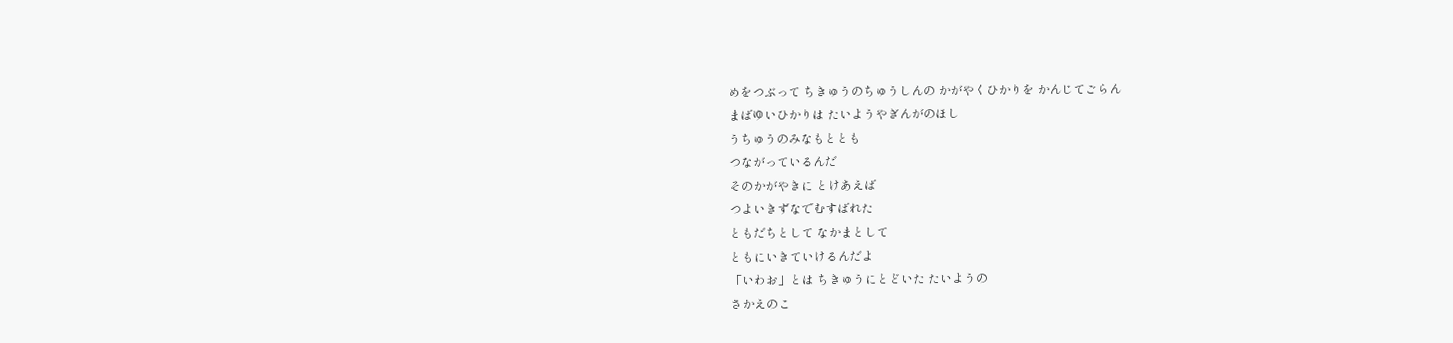めをつぶって ちきゅうのちゅうしんの かがやくひかりを かんじてごらん
まばゆいひかりは たいようやぎんがのほし
うちゅうのみなもととも
つながっているんだ
そのかがやきに とけあえば
つよいきずなでむすばれた
ともだちとして なかまとして
ともにいきていけるんだよ
「いわお」とは ちきゅうにとどいた たいようの
さかえのこ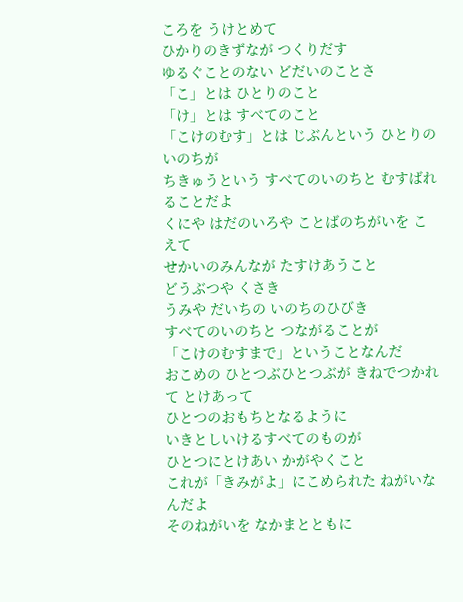ころを うけとめて
ひかりのきずなが つくりだす
ゆるぐことのない どだいのことさ
「こ」とは ひとりのこと
「け」とは すべてのこと
「こけのむす」とは じぶんという ひとりのいのちが
ちきゅうという すべてのいのちと むすばれることだよ
くにや はだのいろや ことばのちがいを こえて
せかいのみんなが たすけあうこと
どうぶつや くさき
うみや だいちの いのちのひびき
すべてのいのちと つながることが
「こけのむすまで」ということなんだ
おこめの ひとつぶひとつぶが きねでつかれて とけあって
ひとつのおもちとなるように
いきとしいけるすべてのものが
ひとつにとけあい かがやくこと
これが「きみがよ」にこめられた ねがいなんだよ
そのねがいを なかまとともに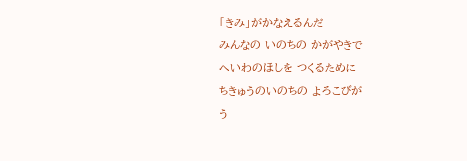「きみ」がかなえるんだ
みんなの いのちの かがやきで
へいわのほしを つくるために
ちきゅうのいのちの よろこびが
う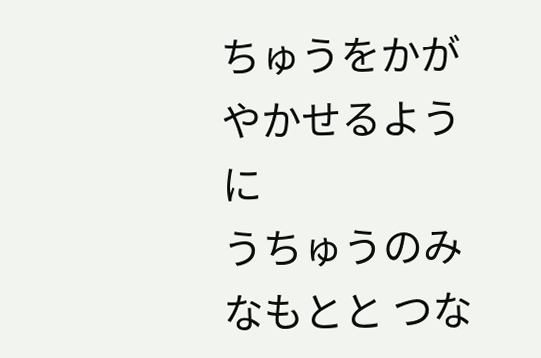ちゅうをかがやかせるように
うちゅうのみなもとと つな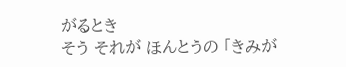がるとき
そう それが ほんとうの 「きみが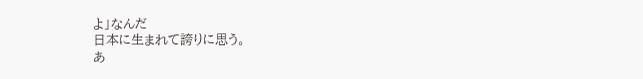よ」なんだ
日本に生まれて誇りに思う。
あ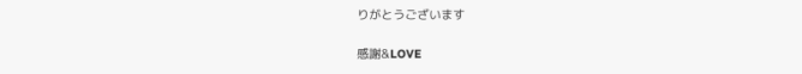りがとうございます

感謝&LOVE